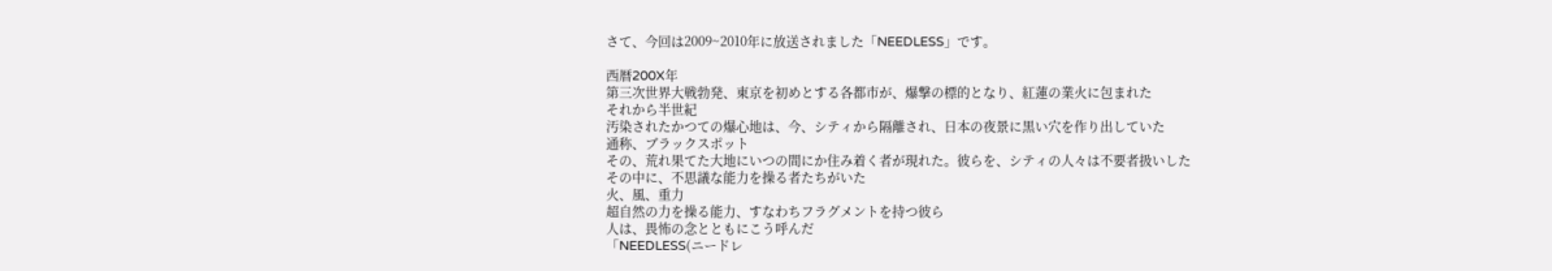さて、今回は2009~2010年に放送されました「NEEDLESS」です。

西暦200X年
第三次世界大戦勃発、東京を初めとする各都市が、爆撃の標的となり、紅蓮の業火に包まれた
それから半世紀
汚染されたかつての爆心地は、今、シティから隔離され、日本の夜景に黒い穴を作り出していた
通称、ブラックスポット
その、荒れ果てた大地にいつの間にか住み着く者が現れた。彼らを、シティの人々は不要者扱いした
その中に、不思議な能力を操る者たちがいた
火、風、重力
超自然の力を操る能力、すなわちフラグメントを持つ彼ら
人は、畏怖の念とともにこう呼んだ
「NEEDLESS(ニードレ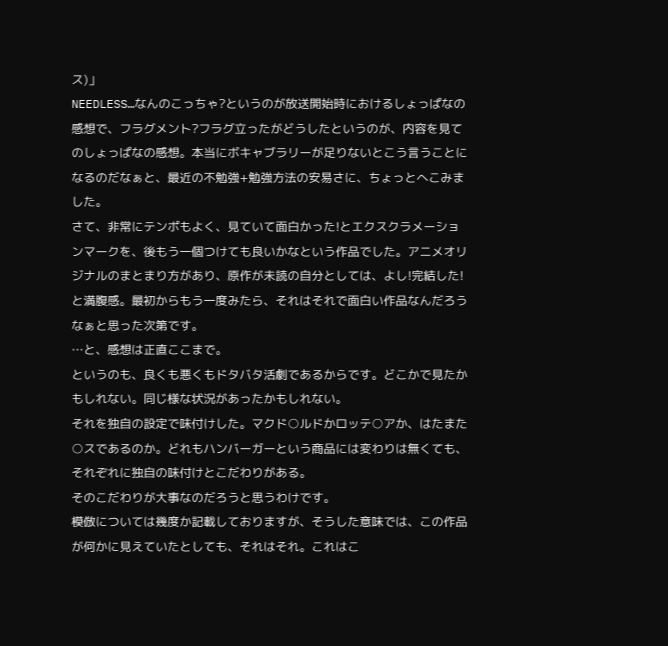ス)」
NEEDLESS…なんのこっちゃ?というのが放送開始時におけるしょっぱなの感想で、フラグメント?フラグ立ったがどうしたというのが、内容を見てのしょっぱなの感想。本当にボキャブラリーが足りないとこう言うことになるのだなぁと、最近の不勉強+勉強方法の安易さに、ちょっとへこみました。
さて、非常にテンポもよく、見ていて面白かった!とエクスクラメーションマークを、後もう一個つけても良いかなという作品でした。アニメオリジナルのまとまり方があり、原作が未読の自分としては、よし!完結した!と満腹感。最初からもう一度みたら、それはそれで面白い作品なんだろうなぁと思った次第です。
…と、感想は正直ここまで。
というのも、良くも悪くもドタバタ活劇であるからです。どこかで見たかもしれない。同じ様な状況があったかもしれない。
それを独自の設定で味付けした。マクド○ルドかロッテ○アか、はたまた○スであるのか。どれもハンバーガーという商品には変わりは無くても、それぞれに独自の味付けとこだわりがある。
そのこだわりが大事なのだろうと思うわけです。
模倣については幾度か記載しておりますが、そうした意味では、この作品が何かに見えていたとしても、それはそれ。これはこ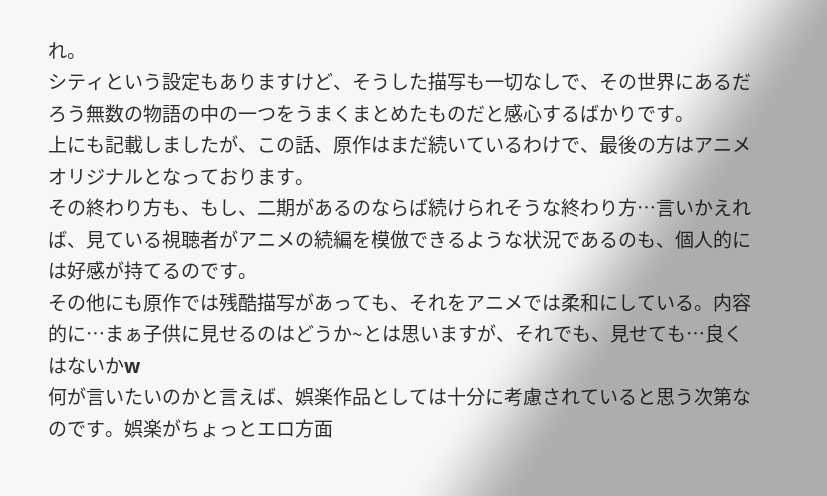れ。
シティという設定もありますけど、そうした描写も一切なしで、その世界にあるだろう無数の物語の中の一つをうまくまとめたものだと感心するばかりです。
上にも記載しましたが、この話、原作はまだ続いているわけで、最後の方はアニメオリジナルとなっております。
その終わり方も、もし、二期があるのならば続けられそうな終わり方…言いかえれば、見ている視聴者がアニメの続編を模倣できるような状況であるのも、個人的には好感が持てるのです。
その他にも原作では残酷描写があっても、それをアニメでは柔和にしている。内容的に…まぁ子供に見せるのはどうか~とは思いますが、それでも、見せても…良くはないかw
何が言いたいのかと言えば、娯楽作品としては十分に考慮されていると思う次第なのです。娯楽がちょっとエロ方面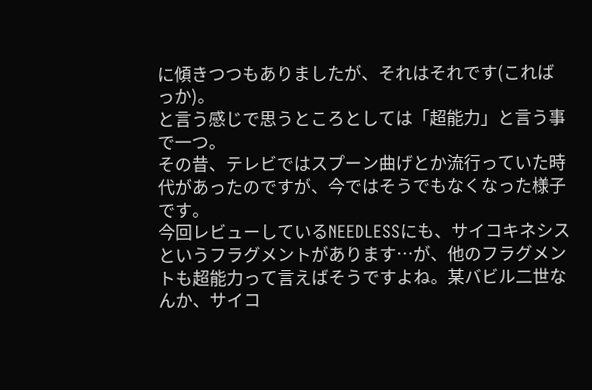に傾きつつもありましたが、それはそれです(こればっか)。
と言う感じで思うところとしては「超能力」と言う事で一つ。
その昔、テレビではスプーン曲げとか流行っていた時代があったのですが、今ではそうでもなくなった様子です。
今回レビューしているNEEDLESSにも、サイコキネシスというフラグメントがあります…が、他のフラグメントも超能力って言えばそうですよね。某バビル二世なんか、サイコ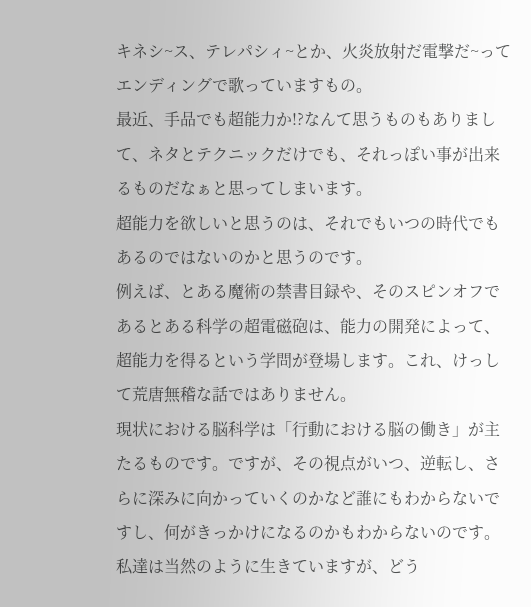キネシ~ス、テレパシィ~とか、火炎放射だ電撃だ~ってエンディングで歌っていますもの。
最近、手品でも超能力か!?なんて思うものもありまして、ネタとテクニックだけでも、それっぽい事が出来るものだなぁと思ってしまいます。
超能力を欲しいと思うのは、それでもいつの時代でもあるのではないのかと思うのです。
例えば、とある魔術の禁書目録や、そのスピンオフであるとある科学の超電磁砲は、能力の開発によって、超能力を得るという学問が登場します。これ、けっして荒唐無稽な話ではありません。
現状における脳科学は「行動における脳の働き」が主たるものです。ですが、その視点がいつ、逆転し、さらに深みに向かっていくのかなど誰にもわからないですし、何がきっかけになるのかもわからないのです。
私達は当然のように生きていますが、どう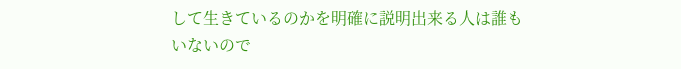して生きているのかを明確に説明出来る人は誰もいないので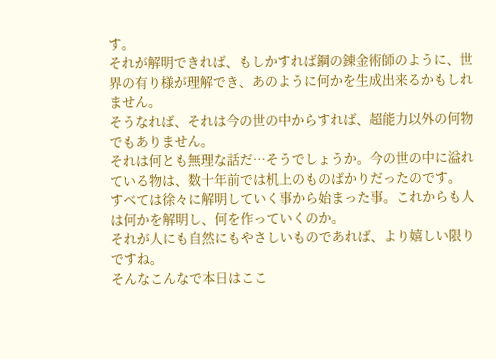す。
それが解明できれば、もしかすれば鋼の錬金術師のように、世界の有り様が理解でき、あのように何かを生成出来るかもしれません。
そうなれば、それは今の世の中からすれば、超能力以外の何物でもありません。
それは何とも無理な話だ…そうでしょうか。今の世の中に溢れている物は、数十年前では机上のものばかりだったのです。
すべては徐々に解明していく事から始まった事。これからも人は何かを解明し、何を作っていくのか。
それが人にも自然にもやさしいものであれば、より嬉しい限りですね。
そんなこんなで本日はここ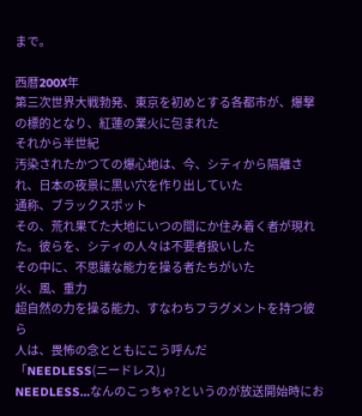まで。

西暦200X年
第三次世界大戦勃発、東京を初めとする各都市が、爆撃の標的となり、紅蓮の業火に包まれた
それから半世紀
汚染されたかつての爆心地は、今、シティから隔離され、日本の夜景に黒い穴を作り出していた
通称、ブラックスポット
その、荒れ果てた大地にいつの間にか住み着く者が現れた。彼らを、シティの人々は不要者扱いした
その中に、不思議な能力を操る者たちがいた
火、風、重力
超自然の力を操る能力、すなわちフラグメントを持つ彼ら
人は、畏怖の念とともにこう呼んだ
「NEEDLESS(ニードレス)」
NEEDLESS…なんのこっちゃ?というのが放送開始時にお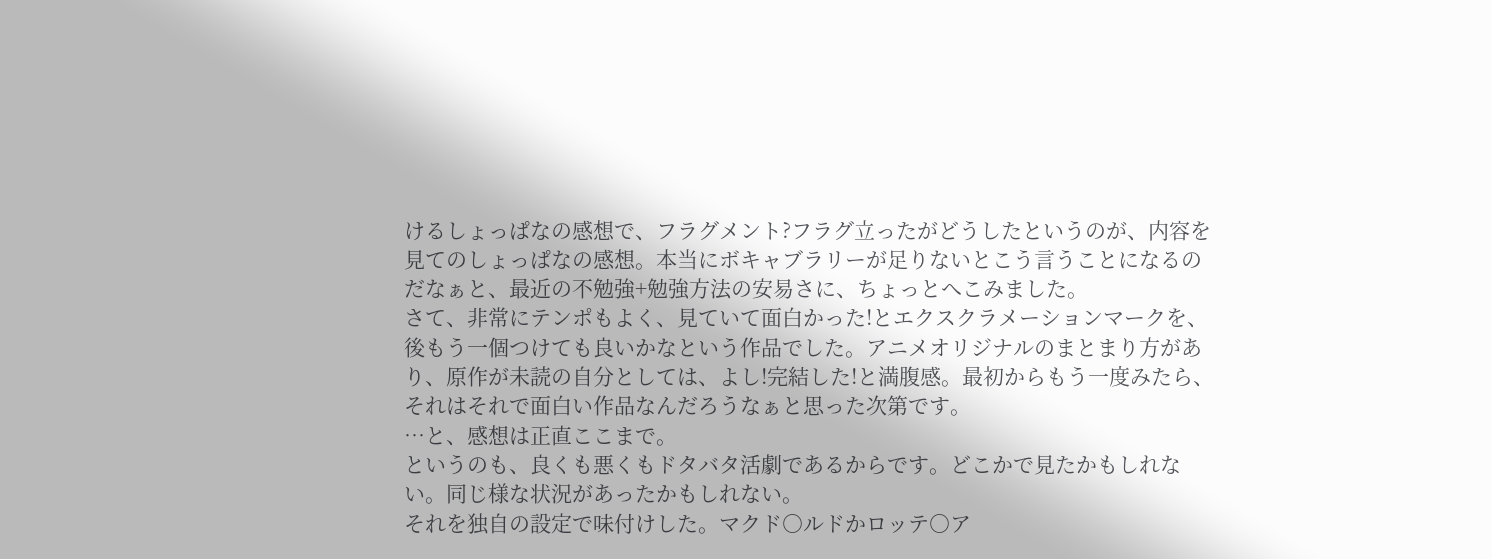けるしょっぱなの感想で、フラグメント?フラグ立ったがどうしたというのが、内容を見てのしょっぱなの感想。本当にボキャブラリーが足りないとこう言うことになるのだなぁと、最近の不勉強+勉強方法の安易さに、ちょっとへこみました。
さて、非常にテンポもよく、見ていて面白かった!とエクスクラメーションマークを、後もう一個つけても良いかなという作品でした。アニメオリジナルのまとまり方があり、原作が未読の自分としては、よし!完結した!と満腹感。最初からもう一度みたら、それはそれで面白い作品なんだろうなぁと思った次第です。
…と、感想は正直ここまで。
というのも、良くも悪くもドタバタ活劇であるからです。どこかで見たかもしれない。同じ様な状況があったかもしれない。
それを独自の設定で味付けした。マクド○ルドかロッテ○ア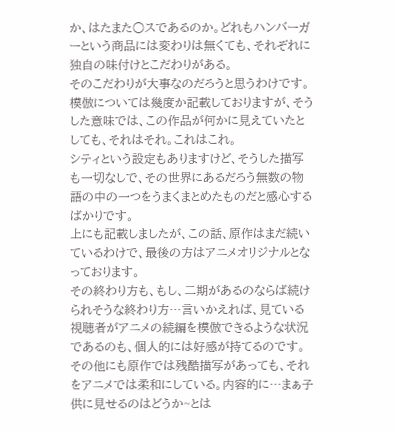か、はたまた○スであるのか。どれもハンバーガーという商品には変わりは無くても、それぞれに独自の味付けとこだわりがある。
そのこだわりが大事なのだろうと思うわけです。
模倣については幾度か記載しておりますが、そうした意味では、この作品が何かに見えていたとしても、それはそれ。これはこれ。
シティという設定もありますけど、そうした描写も一切なしで、その世界にあるだろう無数の物語の中の一つをうまくまとめたものだと感心するばかりです。
上にも記載しましたが、この話、原作はまだ続いているわけで、最後の方はアニメオリジナルとなっております。
その終わり方も、もし、二期があるのならば続けられそうな終わり方…言いかえれば、見ている視聴者がアニメの続編を模倣できるような状況であるのも、個人的には好感が持てるのです。
その他にも原作では残酷描写があっても、それをアニメでは柔和にしている。内容的に…まぁ子供に見せるのはどうか~とは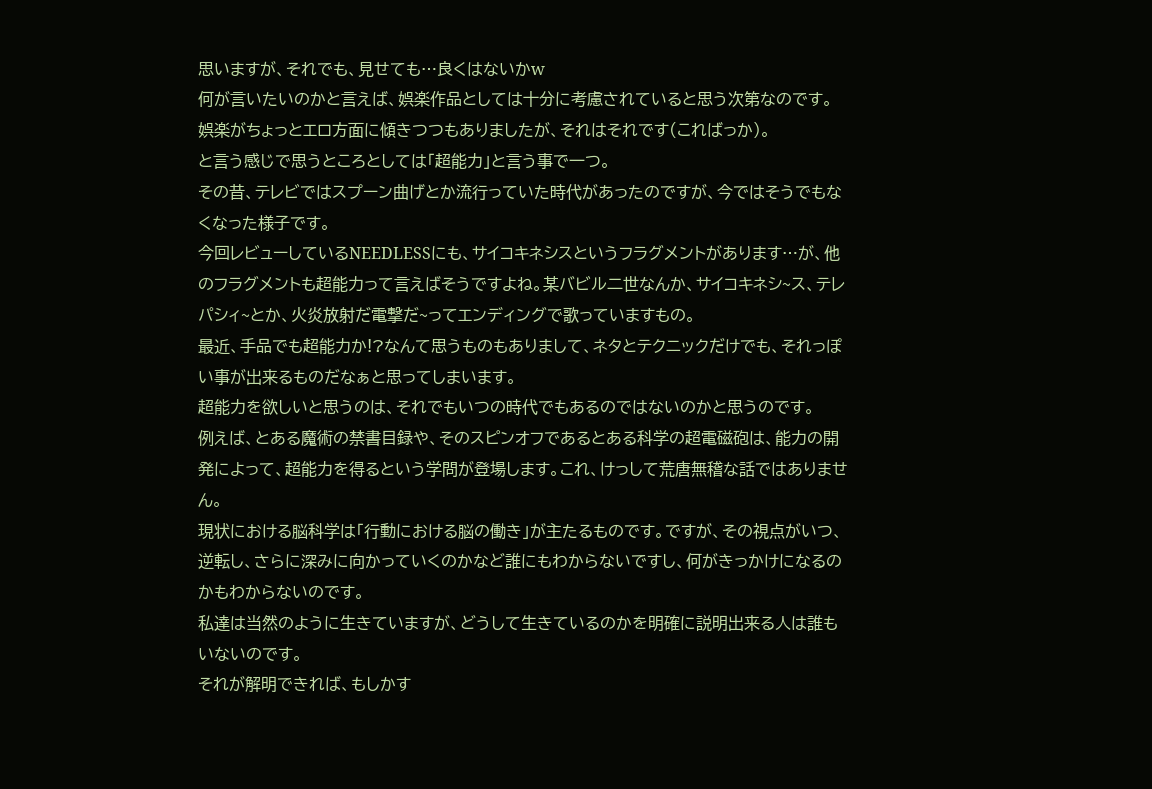思いますが、それでも、見せても…良くはないかw
何が言いたいのかと言えば、娯楽作品としては十分に考慮されていると思う次第なのです。娯楽がちょっとエロ方面に傾きつつもありましたが、それはそれです(こればっか)。
と言う感じで思うところとしては「超能力」と言う事で一つ。
その昔、テレビではスプーン曲げとか流行っていた時代があったのですが、今ではそうでもなくなった様子です。
今回レビューしているNEEDLESSにも、サイコキネシスというフラグメントがあります…が、他のフラグメントも超能力って言えばそうですよね。某バビル二世なんか、サイコキネシ~ス、テレパシィ~とか、火炎放射だ電撃だ~ってエンディングで歌っていますもの。
最近、手品でも超能力か!?なんて思うものもありまして、ネタとテクニックだけでも、それっぽい事が出来るものだなぁと思ってしまいます。
超能力を欲しいと思うのは、それでもいつの時代でもあるのではないのかと思うのです。
例えば、とある魔術の禁書目録や、そのスピンオフであるとある科学の超電磁砲は、能力の開発によって、超能力を得るという学問が登場します。これ、けっして荒唐無稽な話ではありません。
現状における脳科学は「行動における脳の働き」が主たるものです。ですが、その視点がいつ、逆転し、さらに深みに向かっていくのかなど誰にもわからないですし、何がきっかけになるのかもわからないのです。
私達は当然のように生きていますが、どうして生きているのかを明確に説明出来る人は誰もいないのです。
それが解明できれば、もしかす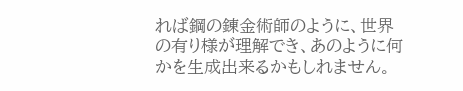れば鋼の錬金術師のように、世界の有り様が理解でき、あのように何かを生成出来るかもしれません。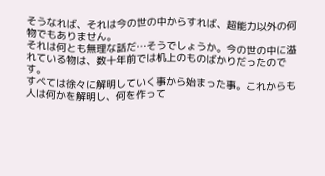そうなれば、それは今の世の中からすれば、超能力以外の何物でもありません。
それは何とも無理な話だ…そうでしょうか。今の世の中に溢れている物は、数十年前では机上のものばかりだったのです。
すべては徐々に解明していく事から始まった事。これからも人は何かを解明し、何を作って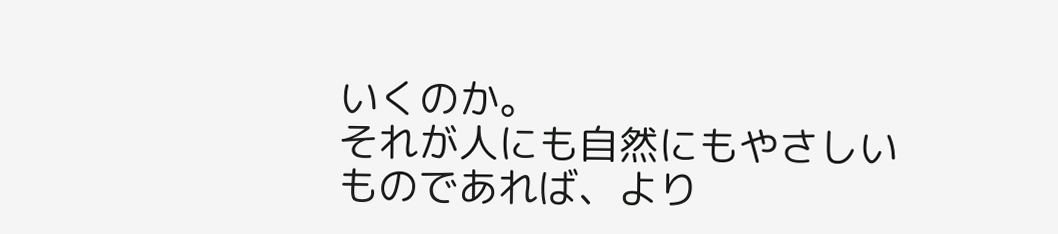いくのか。
それが人にも自然にもやさしいものであれば、より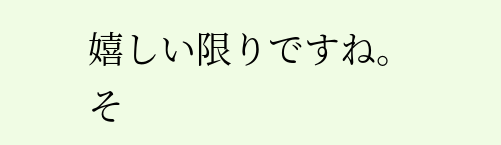嬉しい限りですね。
そ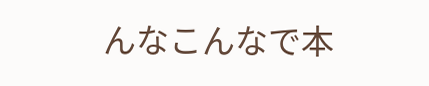んなこんなで本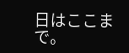日はここまで。